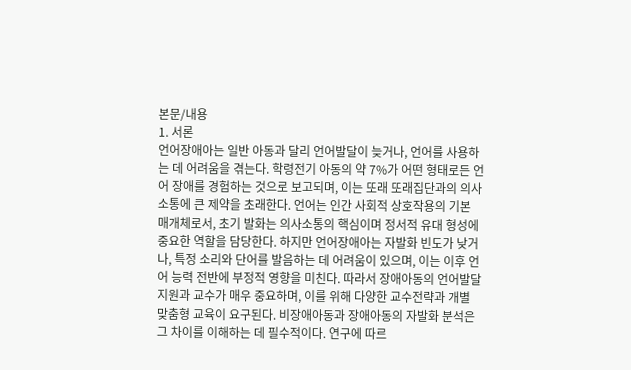본문/내용
1. 서론
언어장애아는 일반 아동과 달리 언어발달이 늦거나, 언어를 사용하는 데 어려움을 겪는다. 학령전기 아동의 약 7%가 어떤 형태로든 언어 장애를 경험하는 것으로 보고되며, 이는 또래 또래집단과의 의사소통에 큰 제약을 초래한다. 언어는 인간 사회적 상호작용의 기본 매개체로서, 초기 발화는 의사소통의 핵심이며 정서적 유대 형성에 중요한 역할을 담당한다. 하지만 언어장애아는 자발화 빈도가 낮거나, 특정 소리와 단어를 발음하는 데 어려움이 있으며, 이는 이후 언어 능력 전반에 부정적 영향을 미친다. 따라서 장애아동의 언어발달 지원과 교수가 매우 중요하며, 이를 위해 다양한 교수전략과 개별 맞춤형 교육이 요구된다. 비장애아동과 장애아동의 자발화 분석은 그 차이를 이해하는 데 필수적이다. 연구에 따르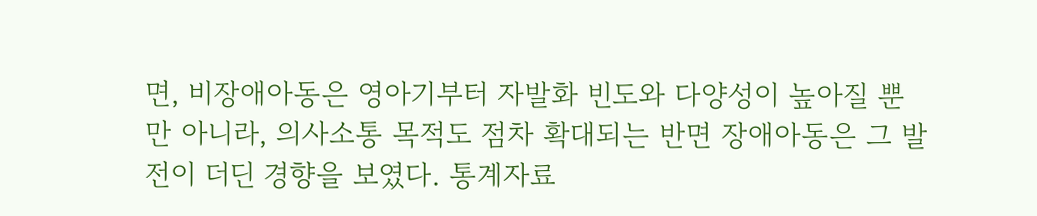면, 비장애아동은 영아기부터 자발화 빈도와 다양성이 높아질 뿐만 아니라, 의사소통 목적도 점차 확대되는 반면 장애아동은 그 발전이 더딘 경향을 보였다. 통계자료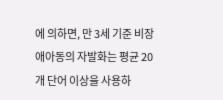에 의하면, 만 3세 기준 비장애아동의 자발화는 평균 20개 단어 이상을 사용하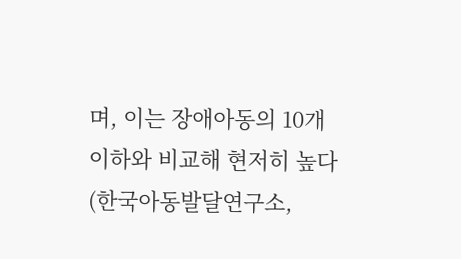며, 이는 장애아동의 10개 이하와 비교해 현저히 높다(한국아동발달연구소,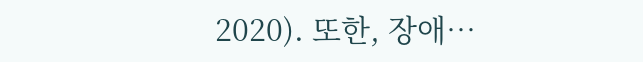2020). 또한, 장애…